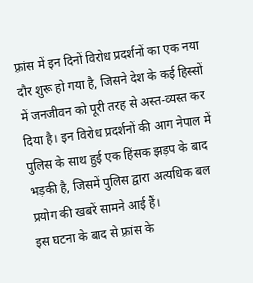फ़्रांस में इन दिनों विरोध प्रदर्शनों का एक नया दौर शुरू हो गया है, जिसने देश के कई हिस्सों में जनजीवन को पूरी तरह से अस्त-व्यस्त कर दिया है। इन विरोध प्रदर्शनों की आग नेपाल में पुलिस के साथ हुई एक हिंसक झड़प के बाद भड़की है, जिसमें पुलिस द्वारा अत्यधिक बल प्रयोग की खबरें सामने आई हैं।
इस घटना के बाद से फ़्रांस के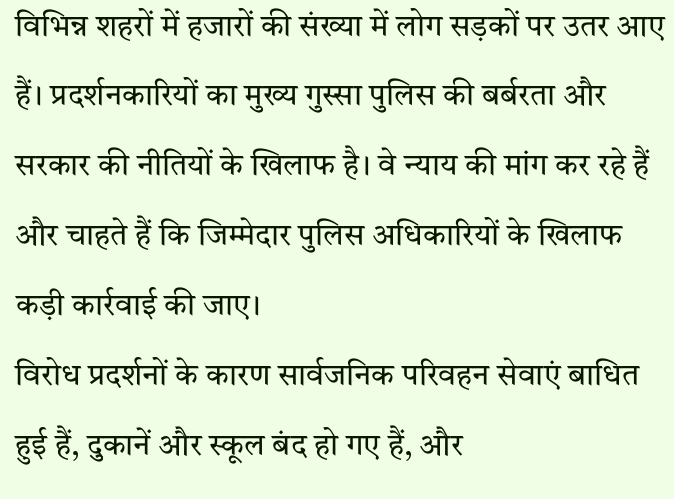विभिन्न शहरों में हजारों की संख्या में लोग सड़कों पर उतर आए हैं। प्रदर्शनकारियों का मुख्य गुस्सा पुलिस की बर्बरता और सरकार की नीतियों के खिलाफ है। वे न्याय की मांग कर रहे हैं और चाहते हैं कि जिम्मेदार पुलिस अधिकारियों के खिलाफ कड़ी कार्रवाई की जाए।
विरोध प्रदर्शनों के कारण सार्वजनिक परिवहन सेवाएं बाधित हुई हैं, दुकानें और स्कूल बंद हो गए हैं, और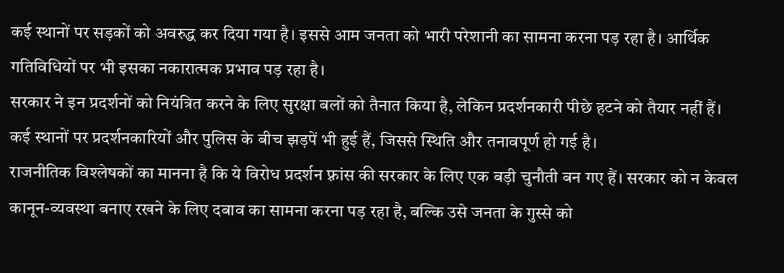कई स्थानों पर सड़कों को अवरुद्ध कर दिया गया है। इससे आम जनता को भारी परेशानी का सामना करना पड़ रहा है। आर्थिक गतिविधियों पर भी इसका नकारात्मक प्रभाव पड़ रहा है।
सरकार ने इन प्रदर्शनों को नियंत्रित करने के लिए सुरक्षा बलों को तैनात किया है, लेकिन प्रदर्शनकारी पीछे हटने को तैयार नहीं हैं। कई स्थानों पर प्रदर्शनकारियों और पुलिस के बीच झड़पें भी हुई हैं, जिससे स्थिति और तनावपूर्ण हो गई है।
राजनीतिक विश्लेषकों का मानना है कि ये विरोध प्रदर्शन फ़्रांस की सरकार के लिए एक बड़ी चुनौती बन गए हैं। सरकार को न केवल कानून-व्यवस्था बनाए रखने के लिए दबाव का सामना करना पड़ रहा है, बल्कि उसे जनता के गुस्से को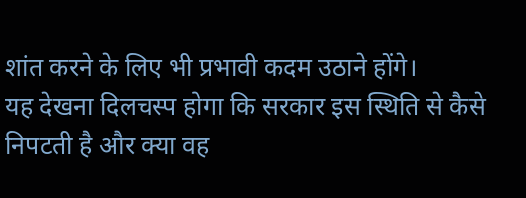शांत करने के लिए भी प्रभावी कदम उठाने होंगे।
यह देखना दिलचस्प होगा कि सरकार इस स्थिति से कैसे निपटती है और क्या वह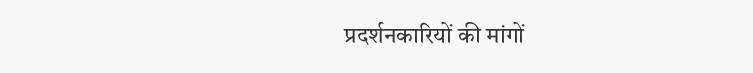प्रदर्शनकारियों की मांगों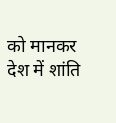को मानकर देश में शांति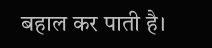बहाल कर पाती है।